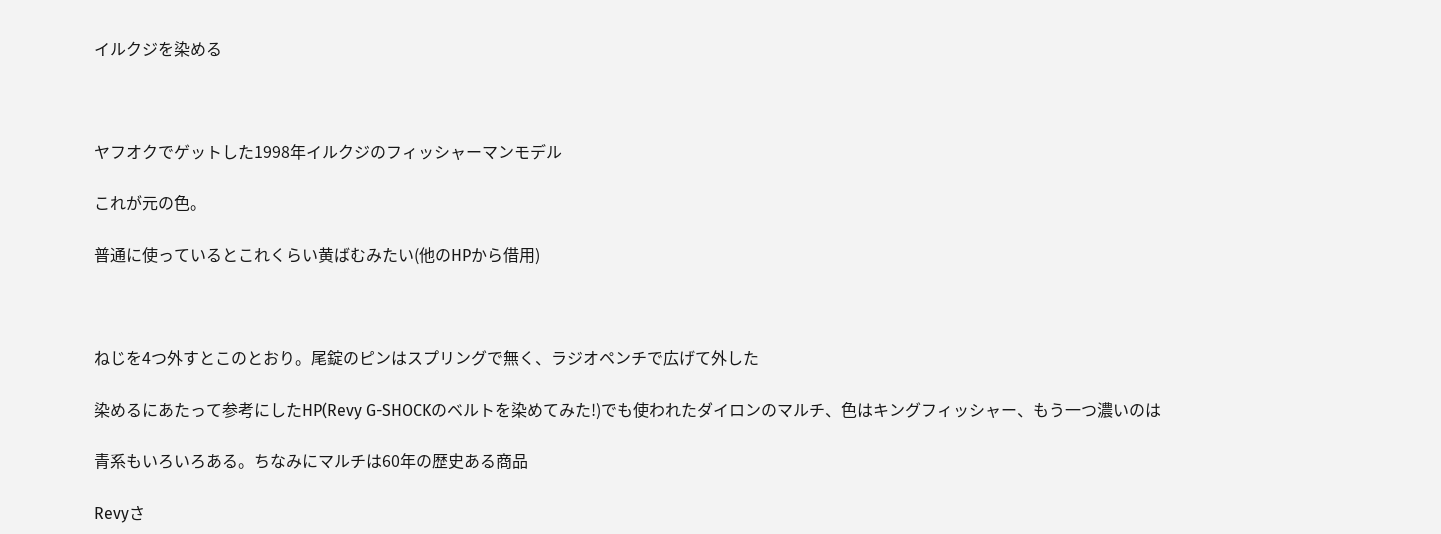イルクジを染める



ヤフオクでゲットした1998年イルクジのフィッシャーマンモデル

これが元の色。

普通に使っているとこれくらい黄ばむみたい(他のHPから借用)



ねじを4つ外すとこのとおり。尾錠のピンはスプリングで無く、ラジオペンチで広げて外した

染めるにあたって参考にしたHP(Revy G-SHOCKのベルトを染めてみた!)でも使われたダイロンのマルチ、色はキングフィッシャー、もう一つ濃いのは

青系もいろいろある。ちなみにマルチは60年の歴史ある商品

Revyさ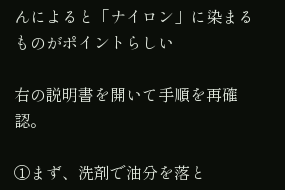んによると「ナイロン」に染まるものがポイントらしい

右の説明書を開いて手順を再確認。

①まず、洗剤で油分を落と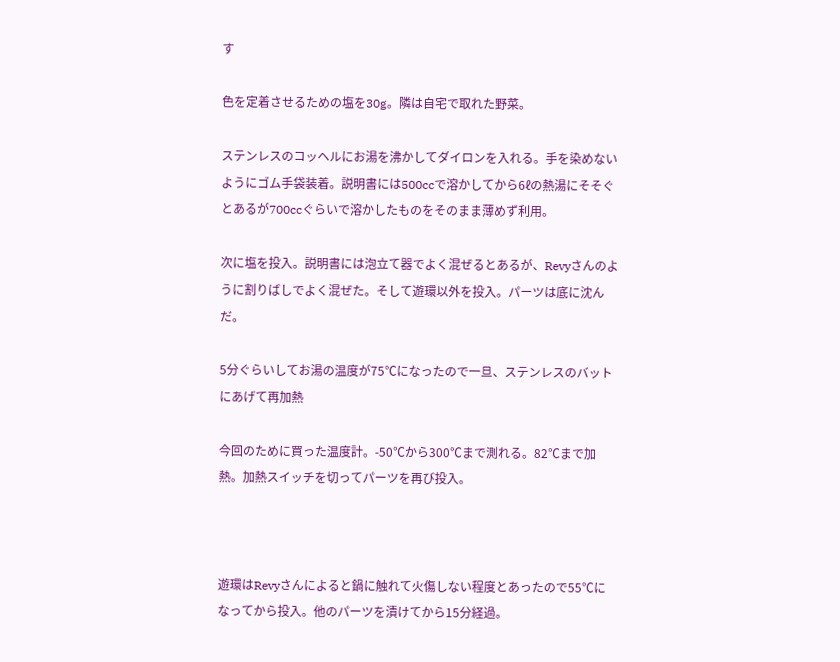す

色を定着させるための塩を30g。隣は自宅で取れた野菜。

ステンレスのコッヘルにお湯を沸かしてダイロンを入れる。手を染めないようにゴム手袋装着。説明書には500ccで溶かしてから6ℓの熱湯にそそぐとあるが700ccぐらいで溶かしたものをそのまま薄めず利用。

次に塩を投入。説明書には泡立て器でよく混ぜるとあるが、Revyさんのように割りばしでよく混ぜた。そして遊環以外を投入。パーツは底に沈んだ。

5分ぐらいしてお湯の温度が75℃になったので一旦、ステンレスのバットにあげて再加熱

今回のために買った温度計。-50℃から300℃まで測れる。82℃まで加熱。加熱スイッチを切ってパーツを再び投入。



遊環はRevyさんによると鍋に触れて火傷しない程度とあったので55℃になってから投入。他のパーツを漬けてから15分経過。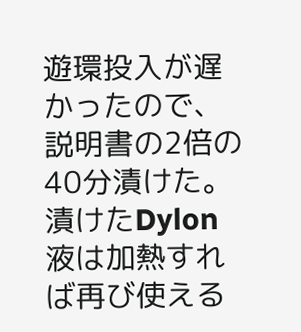遊環投入が遅かったので、説明書の2倍の40分漬けた。漬けたDylon液は加熱すれば再び使える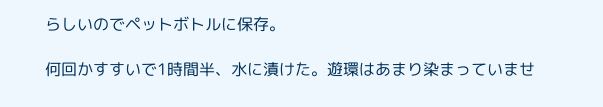らしいのでペットボトルに保存。

何回かすすいで1時間半、水に漬けた。遊環はあまり染まっていませ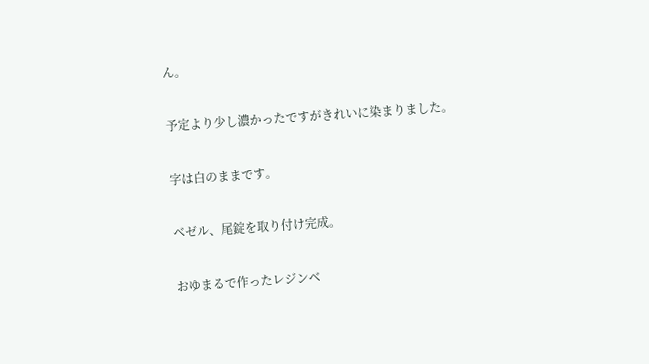ん。

予定より少し濃かったですがきれいに染まりました。

字は白のままです。

ベゼル、尾錠を取り付け完成。

おゆまるで作ったレジンベ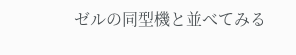ゼルの同型機と並べてみる